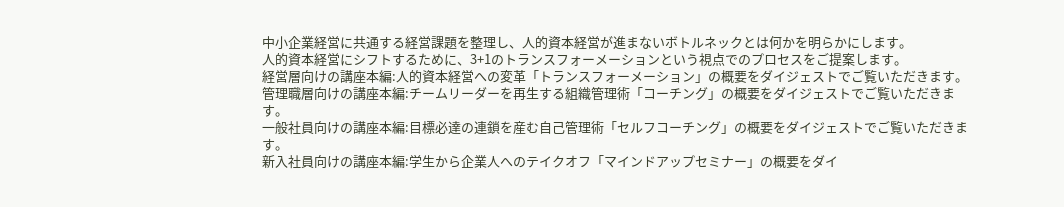中小企業経営に共通する経営課題を整理し、人的資本経営が進まないボトルネックとは何かを明らかにします。
人的資本経営にシフトするために、3+1のトランスフォーメーションという視点でのプロセスをご提案します。
経営層向けの講座本編:人的資本経営への変革「トランスフォーメーション」の概要をダイジェストでご覧いただきます。
管理職層向けの講座本編:チームリーダーを再生する組織管理術「コーチング」の概要をダイジェストでご覧いただきます。
一般社員向けの講座本編:目標必達の連鎖を産む自己管理術「セルフコーチング」の概要をダイジェストでご覧いただきます。
新入社員向けの講座本編:学生から企業人へのテイクオフ「マインドアップセミナー」の概要をダイ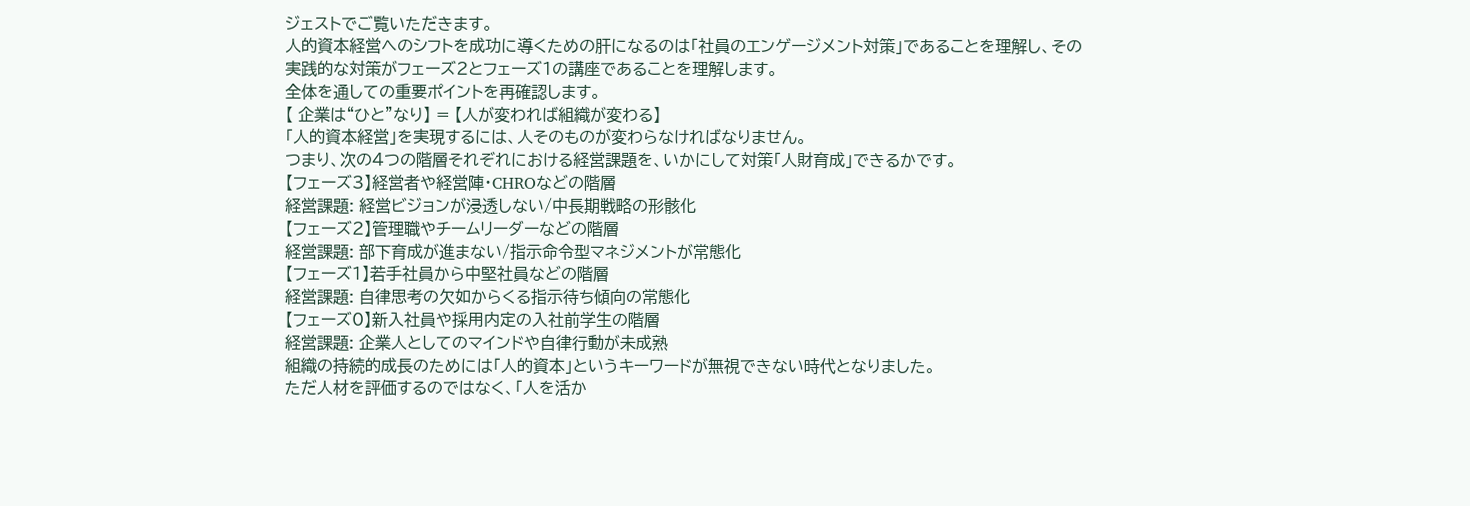ジェストでご覧いただきます。
人的資本経営へのシフトを成功に導くための肝になるのは「社員のエンゲージメント対策」であることを理解し、その実践的な対策がフェーズ2とフェーズ1の講座であることを理解します。
全体を通しての重要ポイントを再確認します。
【 企業は“ひと”なり】 = 【人が変われば組織が変わる】
「人的資本経営」を実現するには、人そのものが変わらなければなりません。
つまり、次の4つの階層それぞれにおける経営課題を、いかにして対策「人財育成」できるかです。
【フェーズ3】経営者や経営陣・CHROなどの階層
経営課題: 経営ビジョンが浸透しない/中長期戦略の形骸化
【フェーズ2】管理職やチームリーダーなどの階層
経営課題: 部下育成が進まない/指示命令型マネジメントが常態化
【フェーズ1】若手社員から中堅社員などの階層
経営課題: 自律思考の欠如からくる指示待ち傾向の常態化
【フェーズ0】新入社員や採用内定の入社前学生の階層
経営課題: 企業人としてのマインドや自律行動が未成熟
組織の持続的成長のためには「人的資本」というキーワードが無視できない時代となりました。
ただ人材を評価するのではなく、「人を活か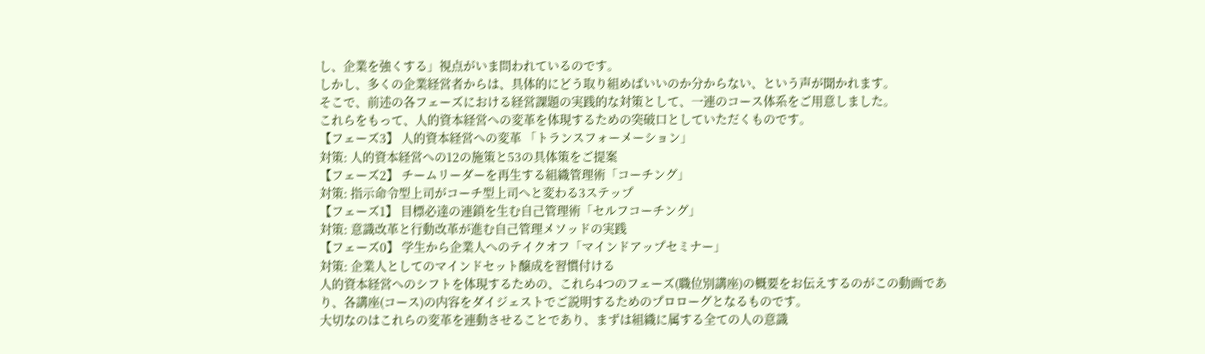し、企業を強くする」視点がいま問われているのです。
しかし、多くの企業経営者からは、具体的にどう取り組めばいいのか分からない、という声が聞かれます。
そこで、前述の各フェーズにおける経営課題の実践的な対策として、一連のコース体系をご用意しました。
これらをもって、人的資本経営への変革を体現するための突破口としていただくものです。
【フェーズ3】 人的資本経営への変革 「トランスフォーメーション」
対策: 人的資本経営への12の施策と53の具体策をご提案
【フェーズ2】 チームリーダーを再生する組織管理術「コーチング」
対策: 指示命令型上司がコーチ型上司へと変わる3ステップ
【フェーズ1】 目標必達の連鎖を生む自己管理術「セルフコーチング」
対策: 意識改革と行動改革が進む自己管理メソッドの実践
【フェーズ0】 学生から企業人へのテイクオフ「マインドアップセミナー」
対策: 企業人としてのマインドセット醸成を習慣付ける
人的資本経営へのシフトを体現するための、これら4つのフェーズ(職位別講座)の概要をお伝えするのがこの動画であり、各講座(コース)の内容をダイジェストでご説明するためのプロローグとなるものです。
大切なのはこれらの変革を連動させることであり、まずは組織に属する全ての人の意識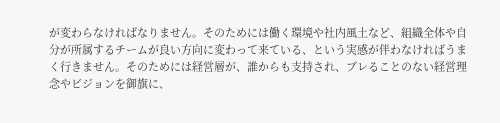が変わらなければなりません。そのためには働く環境や社内風土など、組織全体や自分が所属するチームが良い方向に変わって来ている、という実感が伴わなければうまく行きません。そのためには経営層が、誰からも支持され、ブレることのない経営理念やビジョンを御旗に、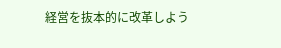経営を抜本的に改革しよう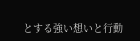とする強い想いと行動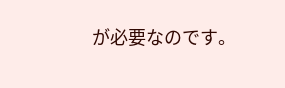が必要なのです。